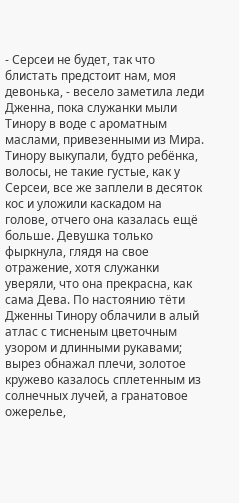- Серсеи не будет, так что блистать предстоит нам, моя девонька, - весело заметила леди Дженна, пока служанки мыли Тинору в воде с ароматным маслами, привезенными из Мира. Тинору выкупали, будто ребёнка, волосы, не такие густые, как у Серсеи, все же заплели в десяток кос и уложили каскадом на голове, отчего она казалась ещё больше. Девушка только фыркнула, глядя на свое отражение, хотя служанки уверяли, что она прекрасна, как сама Дева. По настоянию тёти Дженны Тинору облачили в алый атлас с тисненым цветочным узором и длинными рукавами; вырез обнажал плечи, золотое кружево казалось сплетенным из солнечных лучей, а гранатовое ожерелье,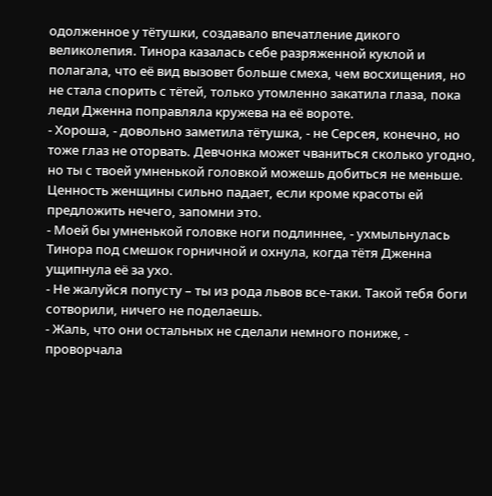одолженное у тётушки, создавало впечатление дикого великолепия. Тинора казалась себе разряженной куклой и полагала, что её вид вызовет больше смеха, чем восхищения, но не стала спорить с тётей, только утомленно закатила глаза, пока леди Дженна поправляла кружева на её вороте.
- Хороша, - довольно заметила тётушка, - не Серсея, конечно, но тоже глаз не оторвать. Девчонка может чваниться сколько угодно, но ты с твоей умненькой головкой можешь добиться не меньше. Ценность женщины сильно падает, если кроме красоты ей предложить нечего, запомни это.
- Моей бы умненькой головке ноги подлиннее, - ухмыльнулась Тинора под смешок горничной и охнула, когда тётя Дженна ущипнула её за ухо.
- Не жалуйся попусту – ты из рода львов все-таки. Такой тебя боги сотворили, ничего не поделаешь.
- Жаль, что они остальных не сделали немного пониже, - проворчала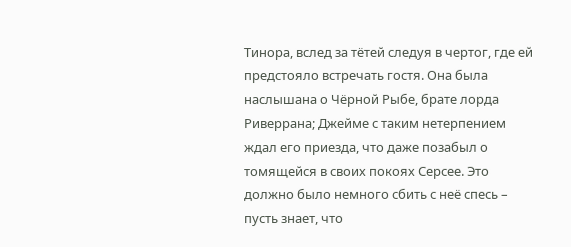Тинора, вслед за тётей следуя в чертог, где ей предстояло встречать гостя. Она была наслышана о Чёрной Рыбе, брате лорда Риверрана; Джейме с таким нетерпением ждал его приезда, что даже позабыл о томящейся в своих покоях Серсее. Это должно было немного сбить с неё спесь – пусть знает, что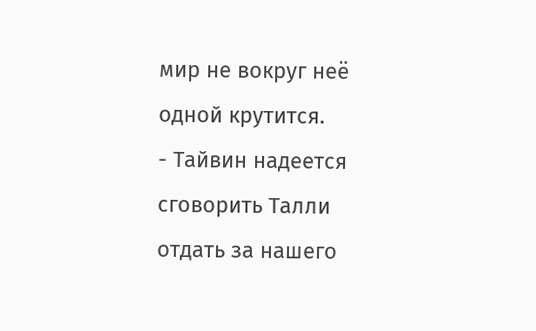мир не вокруг неё одной крутится.
- Тайвин надеется сговорить Талли отдать за нашего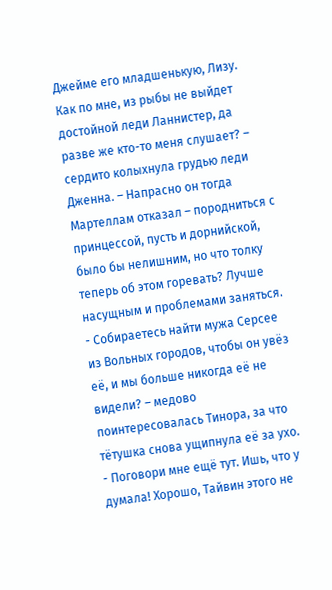Джейме его младшенькую, Лизу. Как по мне, из рыбы не выйдет достойной леди Ланнистер, да разве же кто-то меня слушает? – сердито колыхнула грудью леди Дженна. – Напрасно он тогда Мартеллам отказал – породниться с принцессой, пусть и дорнийской, было бы нелишним, но что толку теперь об этом горевать? Лучше насущным и проблемами заняться.
- Собираетесь найти мужа Серсее из Вольных городов, чтобы он увёз её, и мы больше никогда её не видели? – медово поинтересовалась Тинора, за что тётушка снова ущипнула её за ухо.
- Поговори мне ещё тут. Ишь, что у думала! Хорошо, Тайвин этого не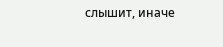слышит, иначе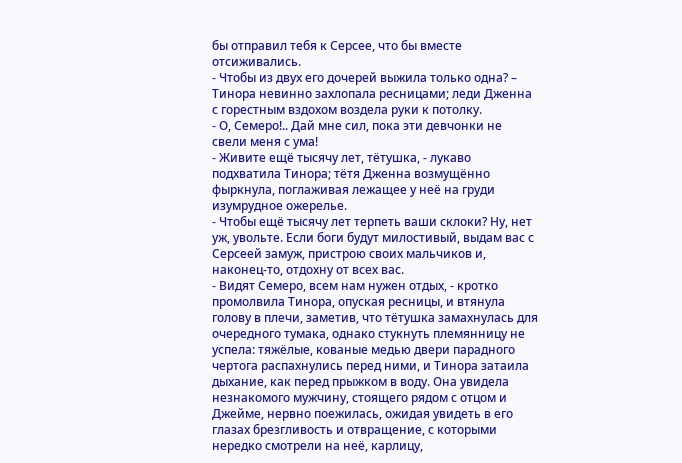бы отправил тебя к Серсее, что бы вместе отсиживались.
- Чтобы из двух его дочерей выжила только одна? – Тинора невинно захлопала ресницами; леди Дженна с горестным вздохом воздела руки к потолку.
- О, Семеро!.. Дай мне сил, пока эти девчонки не свели меня с ума!
- Живите ещё тысячу лет, тётушка, - лукаво подхватила Тинора; тётя Дженна возмущённо фыркнула, поглаживая лежащее у неё на груди изумрудное ожерелье.
- Чтобы ещё тысячу лет терпеть ваши склоки? Ну, нет уж, увольте. Если боги будут милостивый, выдам вас с Серсеей замуж, пристрою своих мальчиков и, наконец-то, отдохну от всех вас.
- Видят Семеро, всем нам нужен отдых, - кротко промолвила Тинора, опуская ресницы, и втянула голову в плечи, заметив, что тётушка замахнулась для очередного тумака, однако стукнуть племянницу не успела: тяжёлые, кованые медью двери парадного чертога распахнулись перед ними, и Тинора затаила дыхание, как перед прыжком в воду. Она увидела незнакомого мужчину, стоящего рядом с отцом и Джейме, нервно поежилась, ожидая увидеть в его глазах брезгливость и отвращение, с которыми нередко смотрели на неё, карлицу,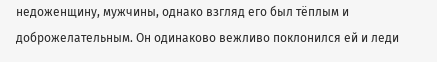недоженщину, мужчины, однако взгляд его был тёплым и доброжелательным. Он одинаково вежливо поклонился ей и леди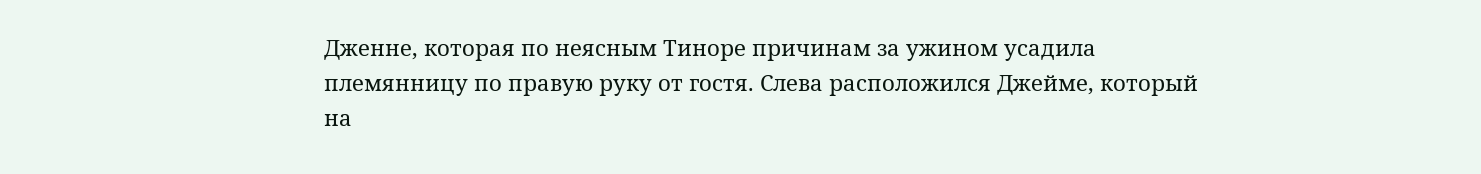Дженне, которая по неясным Тиноре причинам за ужином усадила племянницу по правую руку от гостя. Слева расположился Джейме, который на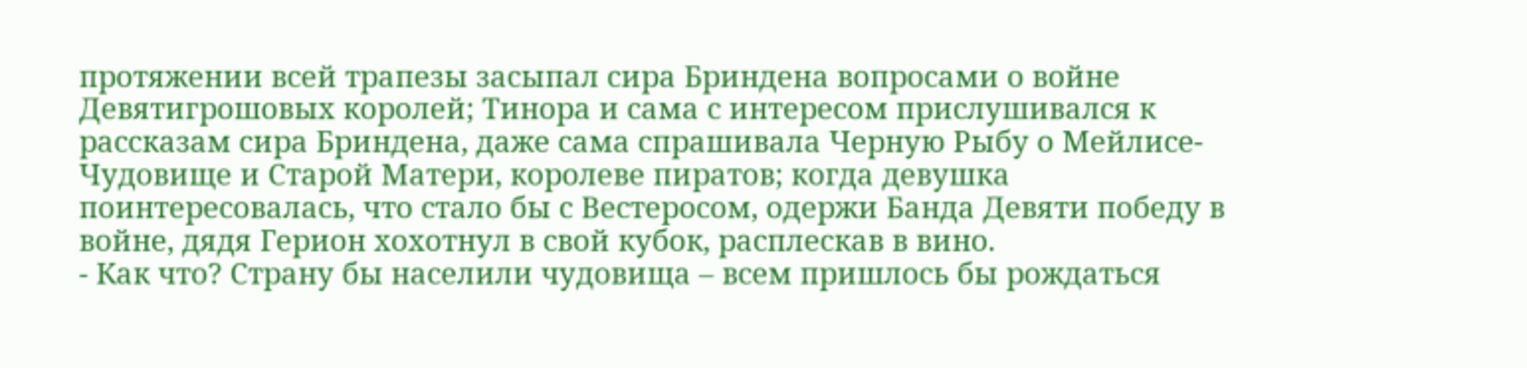протяжении всей трапезы засыпал сира Бриндена вопросами о войне Девятигрошовых королей; Тинора и сама с интересом прислушивался к рассказам сира Бриндена, даже сама спрашивала Черную Рыбу о Мейлисе-Чудовище и Старой Матери, королеве пиратов; когда девушка поинтересовалась, что стало бы с Вестеросом, одержи Банда Девяти победу в войне, дядя Герион хохотнул в свой кубок, расплескав в вино.
- Как что? Страну бы населили чудовища – всем пришлось бы рождаться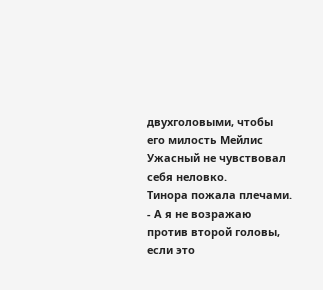двухголовыми, чтобы его милость Мейлис Ужасный не чувствовал себя неловко.
Тинора пожала плечами.
- А я не возражаю против второй головы, если это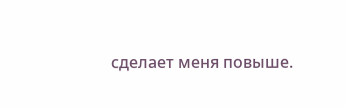сделает меня повыше.